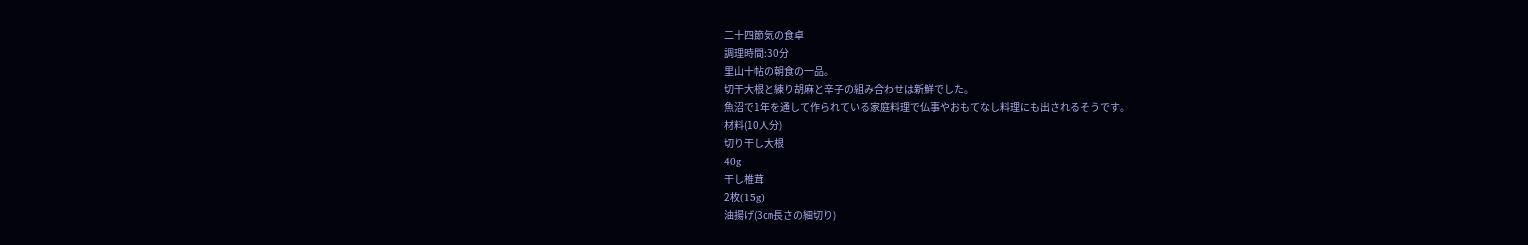二十四節気の食卓
調理時間:30分
里山十帖の朝食の一品。
切干大根と練り胡麻と辛子の組み合わせは新鮮でした。
魚沼で1年を通して作られている家庭料理で仏事やおもてなし料理にも出されるそうです。
材料(10人分)
切り干し大根
40g
干し椎茸
2枚(15g)
油揚げ(3㎝長さの細切り)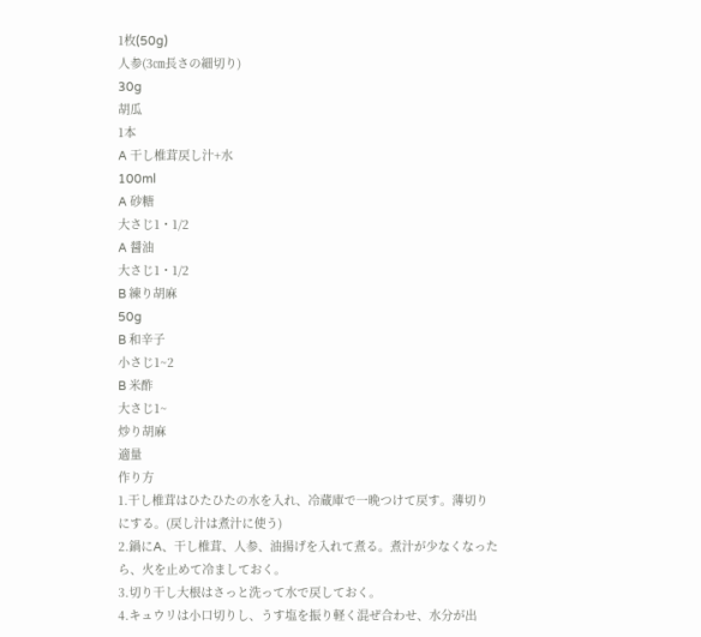1枚(50g)
人参(3㎝長さの細切り)
30g
胡瓜
1本
A 干し椎茸戻し汁+水
100ml
A 砂糖
大さじ1・1/2
A 醤油
大さじ1・1/2
B 練り胡麻
50g
B 和辛子
小さじ1~2
B 米酢
大さじ1~
炒り胡麻
適量
作り方
1.干し椎茸はひたひたの水を入れ、冷蔵庫で一晩つけて戻す。薄切りにする。(戻し汁は煮汁に使う)
2.鍋にA、干し椎茸、人参、油揚げを入れて煮る。煮汁が少なくなったら、火を止めて冷ましておく。
3.切り干し大根はさっと洗って水で戻しておく。
4.キュウリは小口切りし、うす塩を振り軽く混ぜ合わせ、水分が出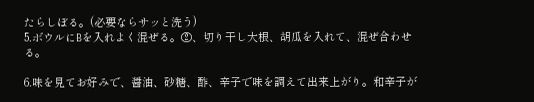たらしぼる。(必要ならサッと洗う)
5.ボウルにBを入れよく混ぜる。②、切り干し大根、胡瓜を入れて、混ぜ合わせる。

6.味を見てお好みで、醤油、砂糖、酢、辛子で味を調えて出来上がり。和辛子が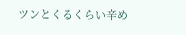ツンとくるくらい辛め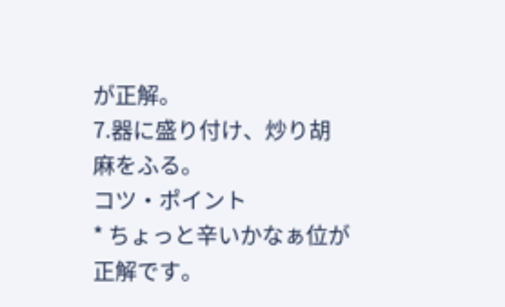が正解。
7.器に盛り付け、炒り胡麻をふる。
コツ・ポイント
* ちょっと辛いかなぁ位が正解です。